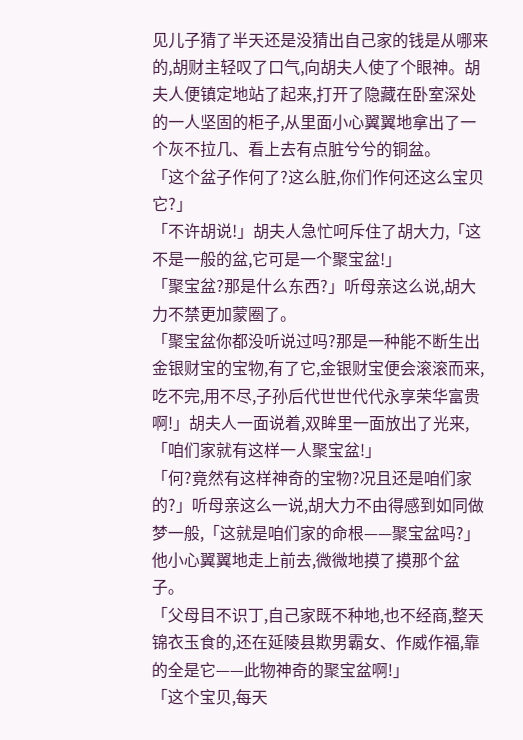见儿子猜了半天还是没猜出自己家的钱是从哪来的,胡财主轻叹了口气,向胡夫人使了个眼神。胡夫人便镇定地站了起来,打开了隐藏在卧室深处的一人坚固的柜子,从里面小心翼翼地拿出了一个灰不拉几、看上去有点脏兮兮的铜盆。
「这个盆子作何了?这么脏,你们作何还这么宝贝它?」
「不许胡说!」胡夫人急忙呵斥住了胡大力,「这不是一般的盆,它可是一个聚宝盆!」
「聚宝盆?那是什么东西?」听母亲这么说,胡大力不禁更加蒙圈了。
「聚宝盆你都没听说过吗?那是一种能不断生出金银财宝的宝物,有了它,金银财宝便会滚滚而来,吃不完,用不尽,子孙后代世世代代永享荣华富贵啊!」胡夫人一面说着,双眸里一面放出了光来,「咱们家就有这样一人聚宝盆!」
「何?竟然有这样神奇的宝物?况且还是咱们家的?」听母亲这么一说,胡大力不由得感到如同做梦一般,「这就是咱们家的命根——聚宝盆吗?」他小心翼翼地走上前去,微微地摸了摸那个盆子。
「父母目不识丁,自己家既不种地,也不经商,整天锦衣玉食的,还在延陵县欺男霸女、作威作福,靠的全是它——此物神奇的聚宝盆啊!」
「这个宝贝,每天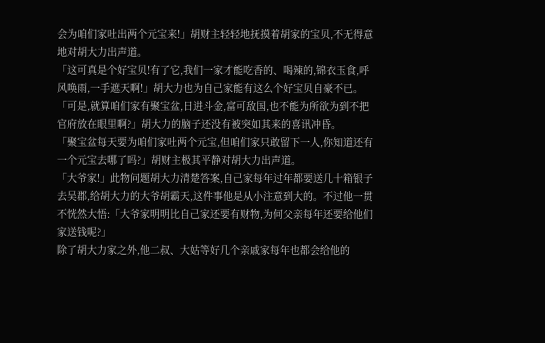会为咱们家吐出两个元宝来!」胡财主轻轻地抚摸着胡家的宝贝,不无得意地对胡大力出声道。
「这可真是个好宝贝!有了它,我们一家才能吃香的、喝辣的,锦衣玉食,呼风唤雨,一手遮天啊!」胡大力也为自己家能有这么个好宝贝自豪不已。
「可是,就算咱们家有聚宝盆,日进斗金,富可敌国,也不能为所欲为到不把官府放在眼里啊?」胡大力的脑子还没有被突如其来的喜讯冲昏。
「聚宝盆每天要为咱们家吐两个元宝,但咱们家只敢留下一人,你知道还有一个元宝去哪了吗?」胡财主极其平静对胡大力出声道。
「大爷家!」此物问题胡大力清楚答案,自己家每年过年都要送几十箱银子去吴郡,给胡大力的大爷胡霸天,这件事他是从小注意到大的。不过他一贯不恍然大悟:「大爷家明明比自己家还要有财物,为何父亲每年还要给他们家送钱呢?」
除了胡大力家之外,他二叔、大姑等好几个亲戚家每年也都会给他的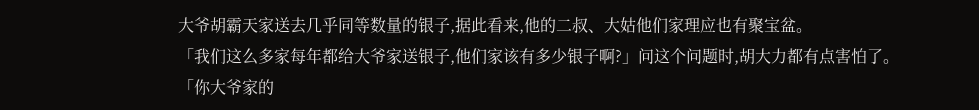大爷胡霸天家送去几乎同等数量的银子,据此看来,他的二叔、大姑他们家理应也有聚宝盆。
「我们这么多家每年都给大爷家送银子,他们家该有多少银子啊?」问这个问题时,胡大力都有点害怕了。
「你大爷家的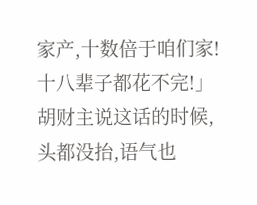家产,十数倍于咱们家!十八辈子都花不完!」胡财主说这话的时候,头都没抬,语气也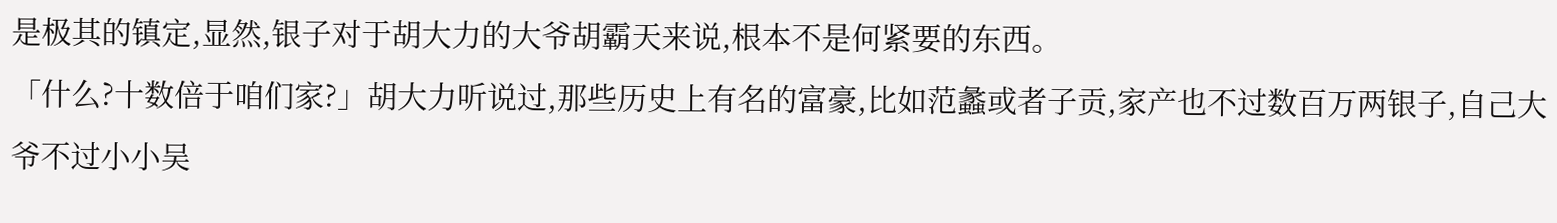是极其的镇定,显然,银子对于胡大力的大爷胡霸天来说,根本不是何紧要的东西。
「什么?十数倍于咱们家?」胡大力听说过,那些历史上有名的富豪,比如范蠡或者子贡,家产也不过数百万两银子,自己大爷不过小小吴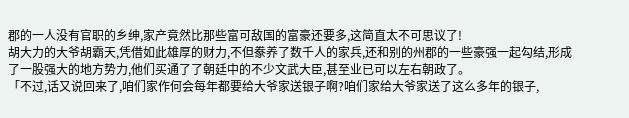郡的一人没有官职的乡绅,家产竟然比那些富可敌国的富豪还要多,这简直太不可思议了!
胡大力的大爷胡霸天,凭借如此雄厚的财力,不但豢养了数千人的家兵,还和别的州郡的一些豪强一起勾结,形成了一股强大的地方势力,他们买通了了朝廷中的不少文武大臣,甚至业已可以左右朝政了。
「不过,话又说回来了,咱们家作何会每年都要给大爷家送银子啊?咱们家给大爷家送了这么多年的银子,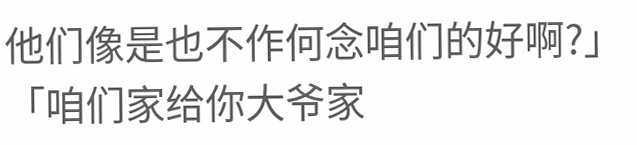他们像是也不作何念咱们的好啊?」
「咱们家给你大爷家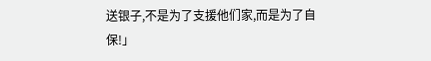送银子,不是为了支援他们家,而是为了自保!」